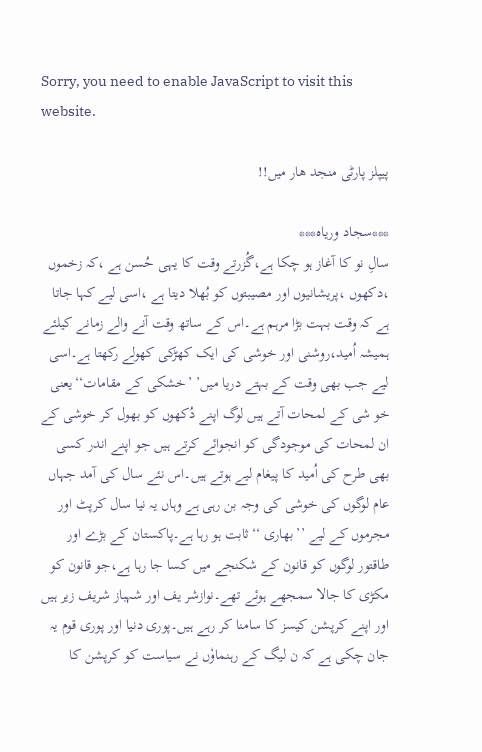Sorry, you need to enable JavaScript to visit this website.

پیپلز پارٹی منجد ھار میں!!

***سجاد وریاہ***
سالِ نو کا آغاز ہو چکا ہے،گُزرتے وقت کا یہی حُسن ہے ،کہ زخموں ،دکھوں ،پریشانیوں اور مصیبتوں کو بُھلا دیتا ہے ،اسی لیے کہا جاتا ہے کہ وقت بہت بڑا مرہم ہے۔اس کے ساتھ وقت آنے والے زمانے کیلئے ہمیشہ اُمید،روشنی اور خوشی کی ایک کھڑکی کھولے رکھتا ہے۔اسی لیے جب بھی وقت کے بہتے دریا میں’ ’خشکی کے مقامات‘‘یعنی خو شی کے لمحات آتے ہیں لوگ اپنے دُکھوں کو بھول کر خوشی کے ان لمحات کی موجودگی کو انجوائے کرتے ہیں جو اپنے اندر کسی بھی طرح کی اُمید کا پیغام لیے ہوتے ہیں۔اس نئے سال کی آمد جہاں عام لوگوں کی خوشی کی وجہ بن رہی ہے وہاں یہ نیا سال کرپٹ اور مجرموں کے لیے ’’بھاری ‘‘ثابت ہو رہا ہے۔پاکستان کے بڑے اور طاقتور لوگوں کو قانون کے شکنجے میں کسا جا رہا ہے،جو قانون کو مکڑی کا جالا سمجھے ہوئے تھے۔نوازشر یف اور شہباز شریف زیر ہیں اور اپنے کرپشن کیسز کا سامنا کر رہے ہیں۔پوری دنیا اور پوری قوم یہ جان چکی ہے کہ ن لیگ کے رہنماوٗں نے سیاست کو کرپشن کا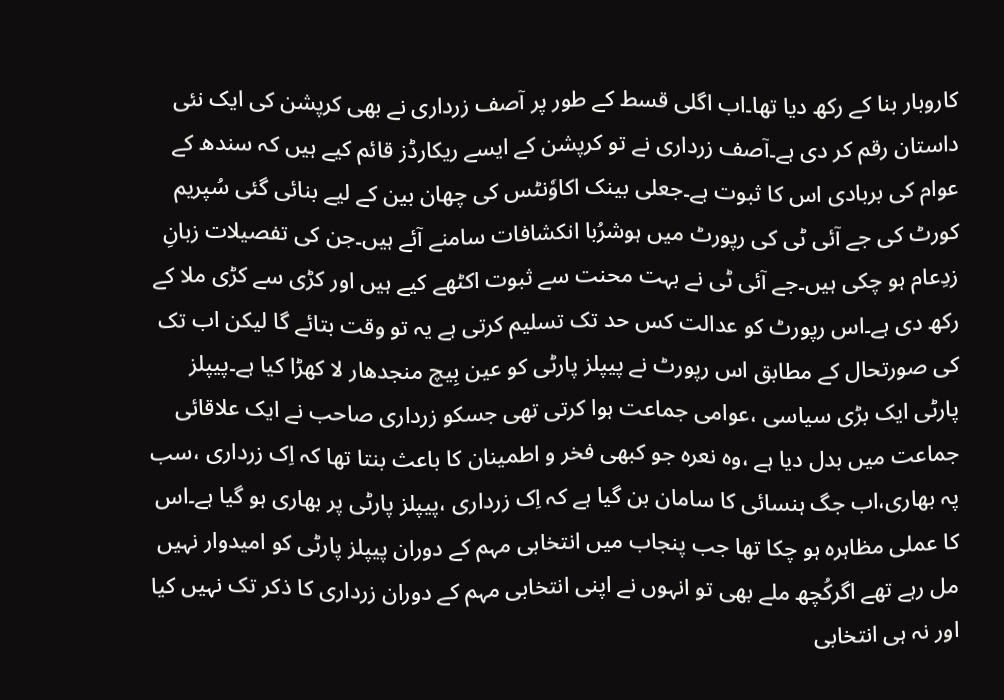کاروبار بنا کے رکھ دیا تھا۔اب اگلی قسط کے طور پر آصف زرداری نے بھی کرپشن کی ایک نئی داستان رقم کر دی ہے۔آصف زرداری نے تو کرپشن کے ایسے ریکارڈز قائم کیے ہیں کہ سندھ کے عوام کی بربادی اس کا ثبوت ہے۔جعلی بینک اکاوٗنٹس کی چھان بین کے لیے بنائی گئی سُپریم کورٹ کی جے آئی ٹی کی رپورٹ میں ہوشرُبا انکشافات سامنے آئے ہیں۔جن کی تفصیلات زبانِ زدِعام ہو چکی ہیں۔جے آئی ٹی نے بہت محنت سے ثبوت اکٹھے کیے ہیں اور کڑی سے کڑی ملا کے رکھ دی ہے۔اس رپورٹ کو عدالت کس حد تک تسلیم کرتی ہے یہ تو وقت بتائے گا لیکن اب تک کی صورتحال کے مطابق اس رپورٹ نے پیپلز پارٹی کو عین بِیچ منجدھار لا کھڑا کیا ہے۔پیپلز پارٹی ایک بڑی سیاسی ،عوامی جماعت ہوا کرتی تھی جسکو زرداری صاحب نے ایک علاقائی جماعت میں بدل دیا ہے ،وہ نعرہ جو کبھی فخر و اطمینان کا باعث بنتا تھا کہ اِک زرداری ،سب پہ بھاری،اب جگ ہنسائی کا سامان بن گیا ہے کہ اِک زرداری ،پیپلز پارٹی پر بھاری ہو گیا ہے۔اس کا عملی مظاہرہ ہو چکا تھا جب پنجاب میں انتخابی مہم کے دوران پیپلز پارٹی کو امیدوار نہیں مل رہے تھے اگرکُچھ ملے بھی تو انہوں نے اپنی انتخابی مہم کے دوران زرداری کا ذکر تک نہیں کیا اور نہ ہی انتخابی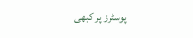پوسٹرز پر کبھی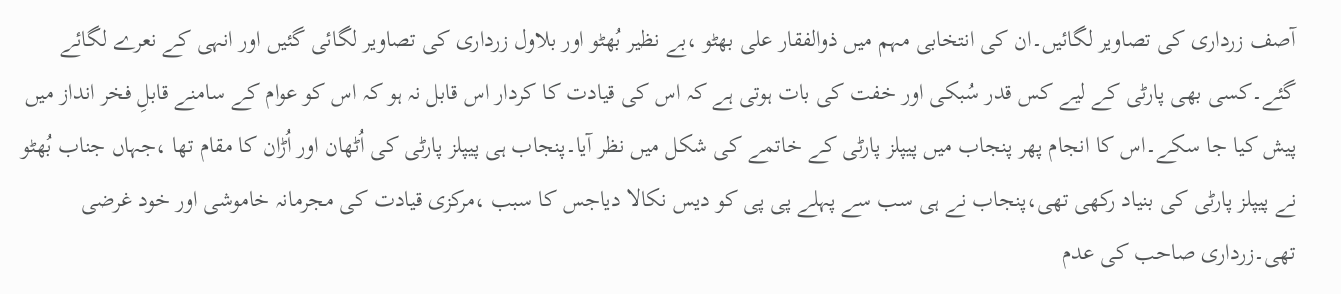آصف زرداری کی تصاویر لگائیں۔ان کی انتخابی مہم میں ذوالفقار علی بھٹو ،بے نظیر بُھٹو اور بلاول زرداری کی تصاویر لگائی گئیں اور انہی کے نعرے لگائے گئے۔کسی بھی پارٹی کے لیے کس قدر سُبکی اور خفت کی بات ہوتی ہے کہ اس کی قیادت کا کردار اس قابل نہ ہو کہ اس کو عوام کے سامنے قابلِ فخر انداز میں پیش کیا جا سکے۔اس کا انجام پھر پنجاب میں پیپلز پارٹی کے خاتمے کی شکل میں نظر آیا۔پنجاب ہی پیپلز پارٹی کی اُٹھان اور اُڑان کا مقام تھا ،جہاں جناب بُھٹو نے پیپلز پارٹی کی بنیاد رکھی تھی،پنجاب نے ہی سب سے پہلے پی پی کو دیس نکالا دیاجس کا سبب ،مرکزی قیادت کی مجرمانہ خاموشی اور خود غرضی تھی۔زرداری صاحب کی عدم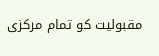مقبولیت کو تمام مرکزی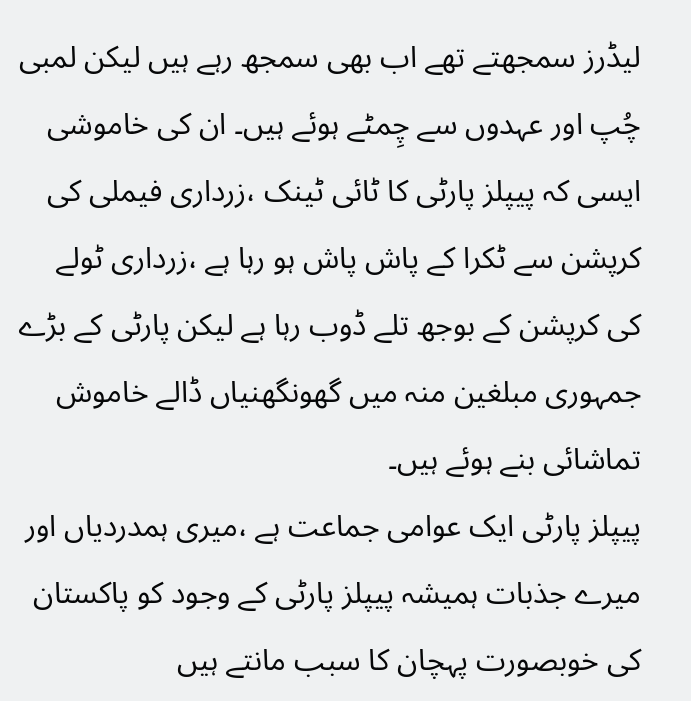لیڈرز سمجھتے تھے اب بھی سمجھ رہے ہیں لیکن لمبی چُپ اور عہدوں سے چِمٹے ہوئے ہیں۔ ان کی خاموشی ایسی کہ پیپلز پارٹی کا ٹائی ٹینک ،زرداری فیملی کی کرپشن سے ٹکرا کے پاش پاش ہو رہا ہے ،زرداری ٹولے کی کرپشن کے بوجھ تلے ڈوب رہا ہے لیکن پارٹی کے بڑے جمہوری مبلغین منہ میں گھونگھنیاں ڈالے خاموش تماشائی بنے ہوئے ہیں۔
پیپلز پارٹی ایک عوامی جماعت ہے ،میری ہمدردیاں اور میرے جذبات ہمیشہ پیپلز پارٹی کے وجود کو پاکستان کی خوبصورت پہچان کا سبب مانتے ہیں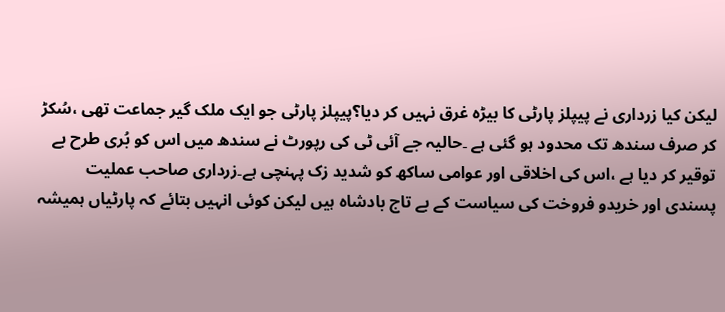لیکن کیا زرداری نے پیپلز پارٹی کا بیڑہ غرق نہیں کر دیا؟پیپلز پارٹی جو ایک ملک گیر جماعت تھی ،سُکڑ کر صرف سندھ تک محدود ہو گئی ہے ۔حالیہ جے آئی ٹی کی رپورٹ نے سندھ میں اس کو بُری طرح بے توقیر کر دیا ہے ،اس کی اخلاقی اور عوامی ساکھ کو شدید زک پہنچی ہے۔زرداری صاحب عملیت پسندی اور خریدو فروخت کی سیاست کے بے تاج بادشاہ ہیں لیکن کوئی انہیں بتائے کہ پارٹیاں ہمیشہ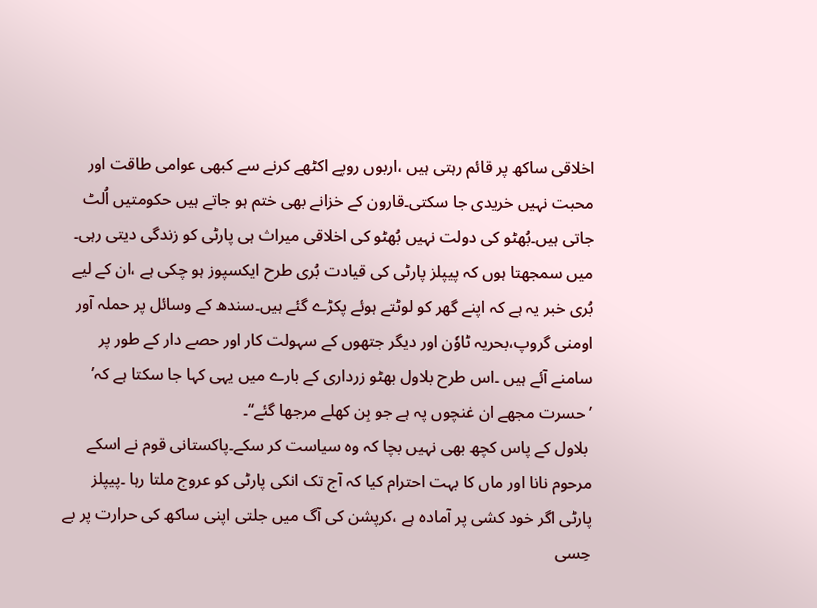اخلاقی ساکھ پر قائم رہتی ہیں ،اربوں روپے اکٹھے کرنے سے کبھی عوامی طاقت اور محبت نہیں خریدی جا سکتی۔قارون کے خزانے بھی ختم ہو جاتے ہیں حکومتیں اُلٹ جاتی ہیں۔بُھٹو کی دولت نہیں بُھٹو کی اخلاقی میراث ہی پارٹی کو زندگی دیتی رہی۔
میں سمجھتا ہوں کہ پیپلز پارٹی کی قیادت بُری طرح ایکسپوز ہو چکی ہے ،ان کے لیے بُری خبر یہ ہے کہ اپنے گھر کو لوٹتے ہوئے پکڑے گئے ہیں۔سندھ کے وسائل پر حملہ آور اومنی گروپ،بحریہ ٹاوٗن اور دیگر جتھوں کے سہولت کار اور حصے دار کے طور پر سامنے آئے ہیں ۔اس طرح بلاول بھٹو زرداری کے بارے میں یہی کہا جا سکتا ہے کہ’ ’حسرت مجھے ان غنچوں پہ ہے جو بِن کھلے مرجھا گئے‘‘۔
 بلاول کے پاس کچھ بھی نہیں بچا کہ وہ سیاست کر سکے۔پاکستانی قوم نے اسکے مرحوم نانا اور ماں کا بہت احترام کیا کہ آج تک انکی پارٹی کو عروج ملتا رہا ۔پیپلز پارٹی اگر خود کشی پر آمادہ ہے ،کرپشن کی آگ میں جلتی اپنی ساکھ کی حرارت پر بے حِسی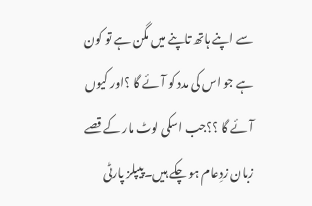سے اپنے ہاتھ تاپنے میں مگن ہے تو کون ہے جو اس کی مدد کو آئے گا ؟اور کیوں آئے گا ؟؟جب اسکی لوٹ مار کے قصے زبان زدِعام ہو چکے ہیں۔پیپلز پارٹی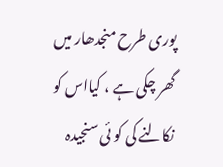پوری طرح منجدھار میں گھر چکی ہے ، کیااس کو نکالنے کی کو ئی سنجیدہ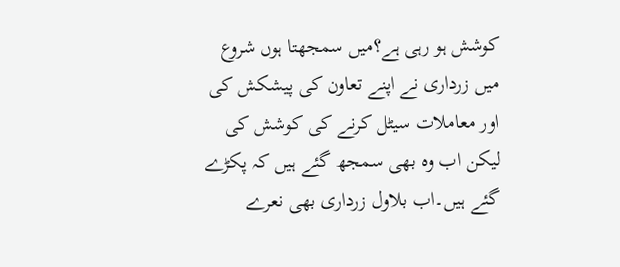کوشش ہو رہی ہے؟میں سمجھتا ہوں شروع میں زرداری نے اپنے تعاون کی پیشکش کی اور معاملات سیٹل کرنے کی کوشش کی لیکن اب وہ بھی سمجھ گئے ہیں کہ پکڑے گئے ہیں۔اب بلاول زرداری بھی نعرے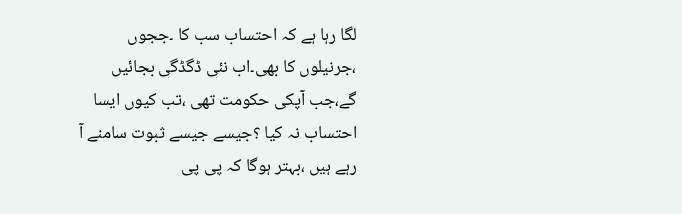لگا رہا ہے کہ احتساب سب کا ۔ججوں ،جرنیلوں کا بھی۔اب نئی ڈگڈگی بجائیں گے،جب آپکی حکومت تھی ،تب کیوں ایسا احتساب نہ کیا ؟جیسے جیسے ثبوت سامنے آ رہے ہیں ،بہتر ہوگا کہ پی پی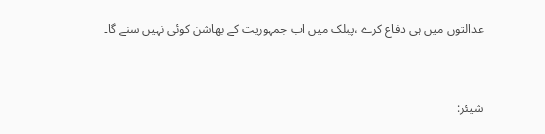عدالتوں میں ہی دفاع کرے ،پبلک میں اب جمہوریت کے بھاشن کوئی نہیں سنے گا۔


شیئر: